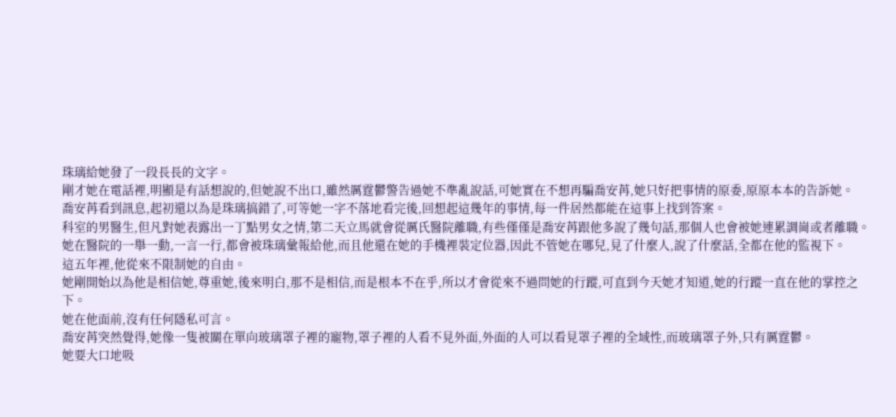珠璃給她發了一段長長的文字。
剛才她在電話裡,明顯是有話想說的,但她說不出口,雖然厲霆鬱警告過她不準亂說話,可她實在不想再騙喬安苒,她只好把事情的原委,原原本本的告訴她。
喬安苒看到訊息,起初還以為是珠璃搞錯了,可等她一字不落地看完後,回想起這幾年的事情,每一件居然都能在這事上找到答案。
科室的男醫生,但凡對她表露出一丁點男女之情,第二天立馬就會從厲氏醫院離職,有些僅僅是喬安苒跟他多說了幾句話,那個人也會被她連累調崗或者離職。
她在醫院的一舉一動,一言一行,都會被珠璃彙報給他,而且他還在她的手機裡裝定位器,因此不管她在哪兒,見了什麼人,說了什麼話,全都在他的監視下。
這五年裡,他從來不限制她的自由。
她剛開始以為他是相信她,尊重她,後來明白,那不是相信,而是根本不在乎,所以才會從來不過問她的行蹤,可直到今天她才知道,她的行蹤一直在他的掌控之下。
她在他面前,沒有任何隱私可言。
喬安苒突然覺得,她像一隻被關在單向玻璃罩子裡的寵物,罩子裡的人看不見外面,外面的人可以看見罩子裡的全域性,而玻璃罩子外,只有厲霆鬱。
她要大口地吸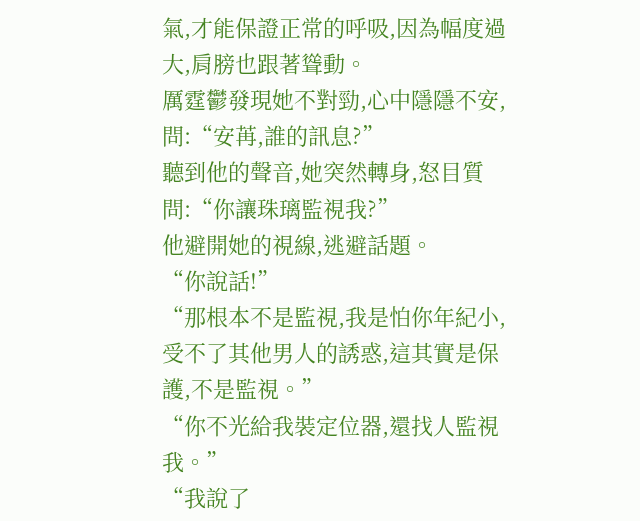氣,才能保證正常的呼吸,因為幅度過大,肩膀也跟著聳動。
厲霆鬱發現她不對勁,心中隱隱不安,問:“安苒,誰的訊息?”
聽到他的聲音,她突然轉身,怒目質問:“你讓珠璃監視我?”
他避開她的視線,逃避話題。
“你說話!”
“那根本不是監視,我是怕你年紀小,受不了其他男人的誘惑,這其實是保護,不是監視。”
“你不光給我裝定位器,還找人監視我。”
“我說了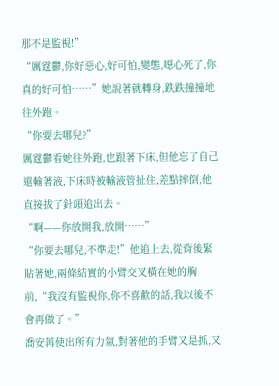那不是監視!”
“厲霆鬱,你好惡心,好可怕,變態,噁心死了,你真的好可怕……”她說著就轉身,跌跌撞撞地往外跑。
“你要去哪兒?”
厲霆鬱看她往外跑,也跟著下床,但他忘了自己還輸著液,下床時被輸液管扯住,差點摔倒,他直接拔了針頭追出去。
“啊——你放開我,放開……”
“你要去哪兒,不準走!”他追上去,從背後緊貼著她,兩條結實的小臂交叉橫在她的胸前,“我沒有監視你,你不喜歡的話,我以後不會再做了。”
喬安苒使出所有力氣,對著他的手臂又是抓,又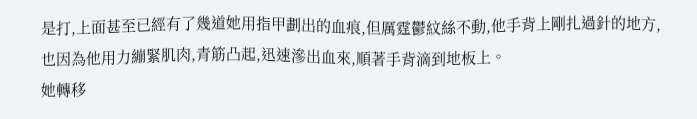是打,上面甚至已經有了幾道她用指甲劃出的血痕,但厲霆鬱紋絲不動,他手背上剛扎過針的地方,也因為他用力繃緊肌肉,青筋凸起,迅速滲出血來,順著手背滴到地板上。
她轉移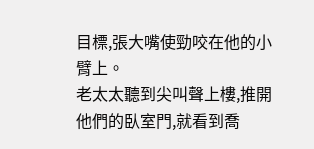目標,張大嘴使勁咬在他的小臂上。
老太太聽到尖叫聲上樓,推開他們的臥室門,就看到喬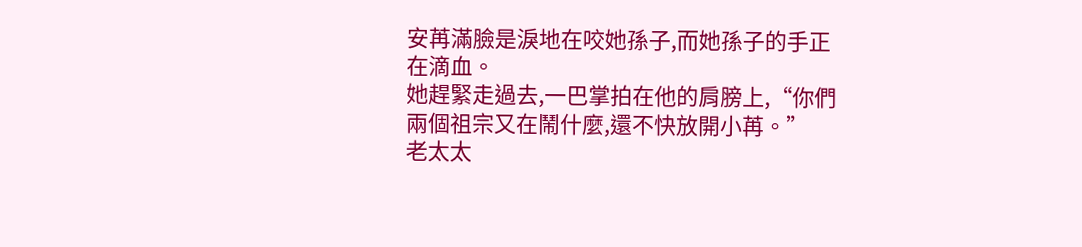安苒滿臉是淚地在咬她孫子,而她孫子的手正在滴血。
她趕緊走過去,一巴掌拍在他的肩膀上,“你們兩個祖宗又在鬧什麼,還不快放開小苒。”
老太太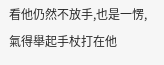看他仍然不放手,也是一愣,氣得舉起手杖打在他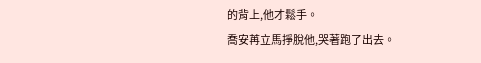的背上,他才鬆手。
喬安苒立馬掙脫他,哭著跑了出去。